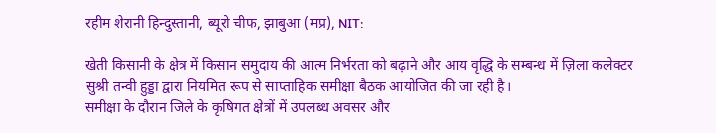रहीम शेरानी हिन्दुस्तानी, ब्यूरो चीफ, झाबुआ (मप्र), NIT:

खेती किसानी के क्षेत्र में किसान समुदाय की आत्म निर्भरता को बढ़ाने और आय वृद्धि के सम्बन्ध में ज़िला कलेक्टर सुश्री तन्वी हुड्डा द्वारा नियमित रूप से साप्ताहिक समीक्षा बैठक आयोजित की जा रही है।
समीक्षा के दौरान जिले के कृषिगत क्षेत्रों में उपलब्ध अवसर और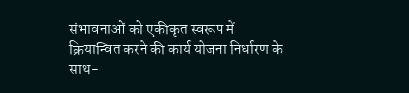संभावनाओं को एकीकृत स्वरूप में क्रियान्वित करने की कार्य योजना निर्धारण के साथ-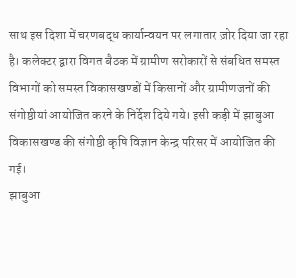साथ इस दिशा में चरणबद्ध कार्यान्वयन पर लगातार ज़ोर दिया जा रहा है। कलेक्टर द्वारा विगत बैठक में ग्रामीण सरोकारों से संबधित समस्त विभागों को समस्त विकासखण्डों में किसानों और ग्रामीणजनों की संगोष्ठीयां आयोजित करने के निर्देश दिये गये। इसी कड़ी में झाबुआ विकासखण्ड की संगोष्ठी कृषि विज्ञान केन्द्र परिसर में आयोजित की गई।
झाबुआ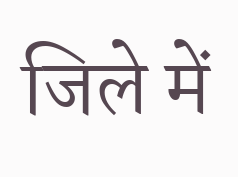जिले में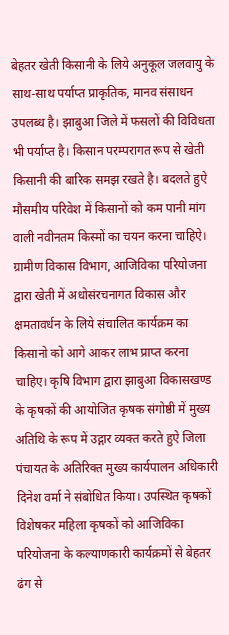बेहतर खेती किसानी के लिये अनुकूल जलवायु के साथ-साथ पर्याप्त प्राकृतिक, मानव संसाधन उपलब्ध है। झाबुआ जिले में फसलों की विविधता भी पर्याप्त है। किसान परम्परागत रूप से खेती किसानी की बारिक समझ रखते है। बदलते हुऐ मौसमीय परिवेश में किसानों को कम पानी मांग वाली नवीनतम किस्मों का चयन करना चाहिऐ। ग्रामीण विकास विभाग, आजिविका परियोजना द्वारा खेती में अधोसंरचनागत विकास और क्षमतावर्धन के लिये संचालित कार्यक्रम का किसानो को आगे आकर लाभ प्राप्त करना चाहिए। कृषि विभाग द्वारा झाबुआ विकासखण्ड के कृषकों की आयोजित कृषक संगोष्ठी में मुख्य अतिथि के रूप में उद्गार व्यक्त करते हुऐ जिला पंचायत के अतिरिक्त मुख्य कार्यपालन अधिकारी दिनेश वर्मा ने संबोधित किया। उपस्थित कृषकों विशेषकर महिला कृषकों को आजिविका परियोजना के कल्याणकारी कार्यक्रमों से बेहतर ढंग से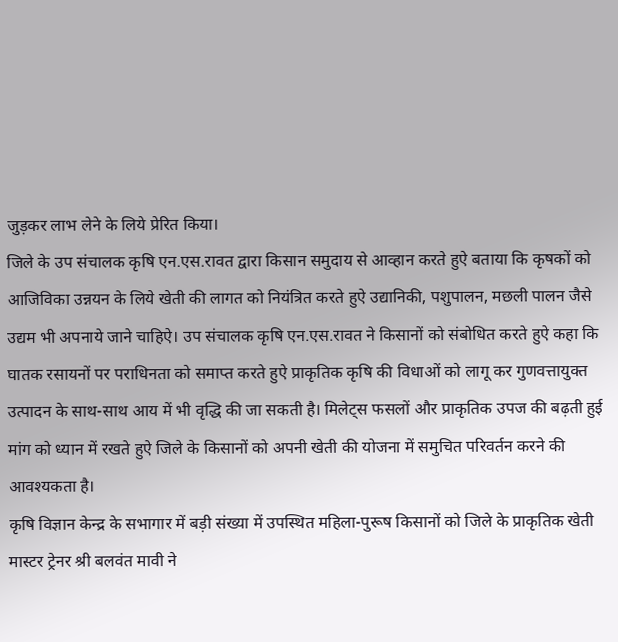जुड़कर लाभ लेने के लिये प्रेरित किया।
जिले के उप संचालक कृषि एन.एस.रावत द्वारा किसान समुदाय से आव्हान करते हुऐ बताया कि कृषकों को आजिविका उन्नयन के लिये खेती की लागत को नियंत्रित करते हुऐ उद्यानिकी, पशुपालन, मछली पालन जैसे उद्यम भी अपनाये जाने चाहिऐ। उप संचालक कृषि एन.एस.रावत ने किसानों को संबोधित करते हुऐ कहा कि घातक रसायनों पर पराधिनता को समाप्त करते हुऐ प्राकृतिक कृषि की विधाओं को लागू कर गुणवत्तायुक्त उत्पादन के साथ-साथ आय में भी वृद्धि की जा सकती है। मिलेट्स फसलों और प्राकृतिक उपज की बढ़ती हुई मांग को ध्यान में रखते हुऐ जिले के किसानों को अपनी खेती की योजना में समुचित परिवर्तन करने की आवश्यकता है।
कृषि विज्ञान केन्द्र के सभागार में बड़ी संख्या में उपस्थित महिला-पुरूष किसानों को जिले के प्राकृतिक खेती मास्टर ट्रेनर श्री बलवंत मावी ने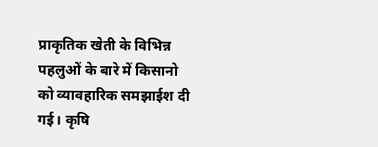प्राकृतिक खेती के विभिन्न पहलुओं के बारे में किसानो को व्यावहारिक समझाईश दी गई। कृषि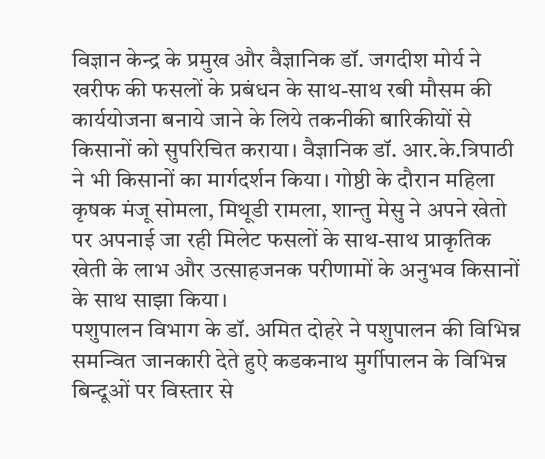विज्ञान केन्द्र के प्रमुख और वैज्ञानिक डॉ. जगदीश मोर्य ने खरीफ की फसलों के प्रबंधन के साथ-साथ रबी मौसम की कार्ययोजना बनाये जाने के लिये तकनीकी बारिकीयों से किसानों को सुपरिचित कराया। वैज्ञानिक डॉ. आर.के.त्रिपाठी ने भी किसानों का मार्गदर्शन किया। गोष्ठी के दौरान महिला कृषक मंजू सोमला, मिथूडी रामला, शान्तु मेसु ने अपने खेतो पर अपनाई जा रही मिलेट फसलों के साथ-साथ प्राकृतिक खेती के लाभ और उत्साहजनक परीणामों के अनुभव किसानों के साथ साझा किया।
पशुपालन विभाग के डॉ. अमित दोहरे ने पशुपालन की विभिन्न समन्वित जानकारी देते हुऐ कडकनाथ मुर्गीपालन के विभिन्न बिन्दूओं पर विस्तार से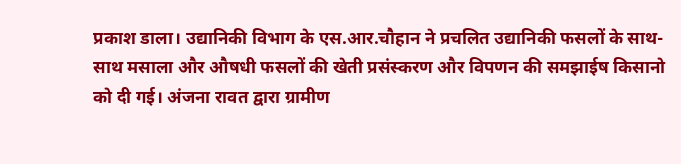प्रकाश डाला। उद्यानिकी विभाग के एस.आर.चौहान ने प्रचलित उद्यानिकी फसलों के साथ-साथ मसाला और औषधी फसलों की खेती प्रसंस्करण और विपणन की समझाईष किसानो को दी गई। अंजना रावत द्वारा ग्रामीण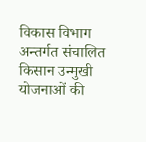विकास विभाग अन्तर्गत संचालित किसान उन्मुखी योजनाओं की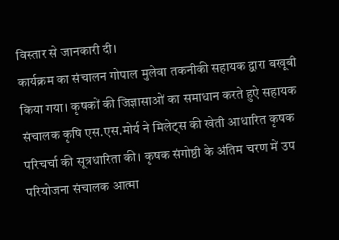विस्तार से जानकारी दी।
कार्यक्रम का संचालन गोपाल मुलेवा तकनीकी सहायक द्वारा बखूबी किया गया। कृषकों की जिज्ञासाओं का समाधान करते हुऐ सहायक संचालक कृषि एस.एस.मोर्य ने मिलेट्स की खेती आधारित कृषक परिचर्चा की सूत्रधारिता की। कृषक संगोष्ठी के अंतिम चरण में उप परियोजना संचालक आत्मा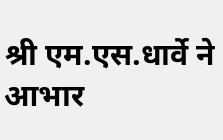श्री एम.एस.धार्वे ने आभार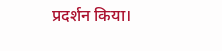प्रदर्शन किया।